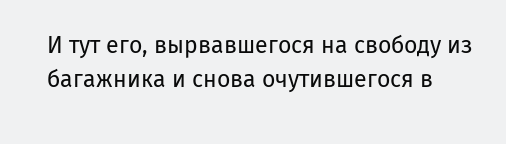И тут его, вырвавшегося на свободу из багажника и снова очутившегося в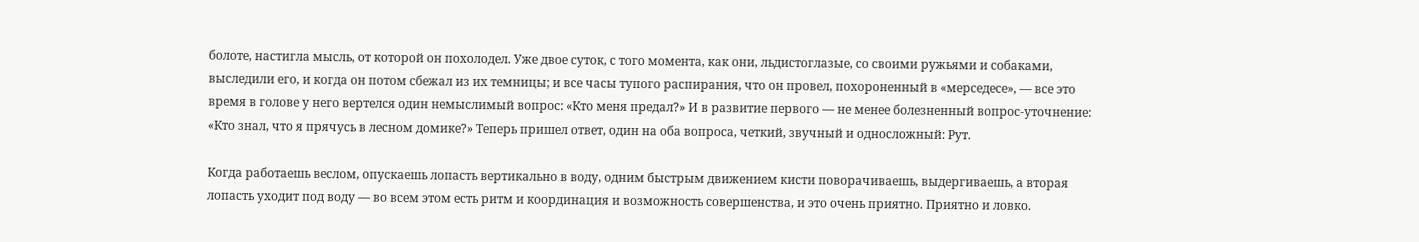болоте, настигла мысль, от которой он похолодел. Уже двое суток, с того момента, как они, льдистоглазые, со своими ружьями и собаками, выследили его, и когда он потом сбежал из их темницы; и все часы тупого распирания, что он провел, похороненный в «мерседесе», — все это время в голове у него вертелся один немыслимый вопрос: «Кто меня предал?» И в развитие первого — не менее болезненный вопрос-уточнение: «Кто знал, что я прячусь в лесном домике?» Теперь пришел ответ, один на оба вопроса, четкий, звучный и односложный: Рут.

Когда работаешь веслом, опускаешь лопасть вертикально в воду, одним быстрым движением кисти поворачиваешь, выдергиваешь, а вторая лопасть уходит под воду — во всем этом есть ритм и координация и возможность совершенства, и это очень приятно. Приятно и ловко.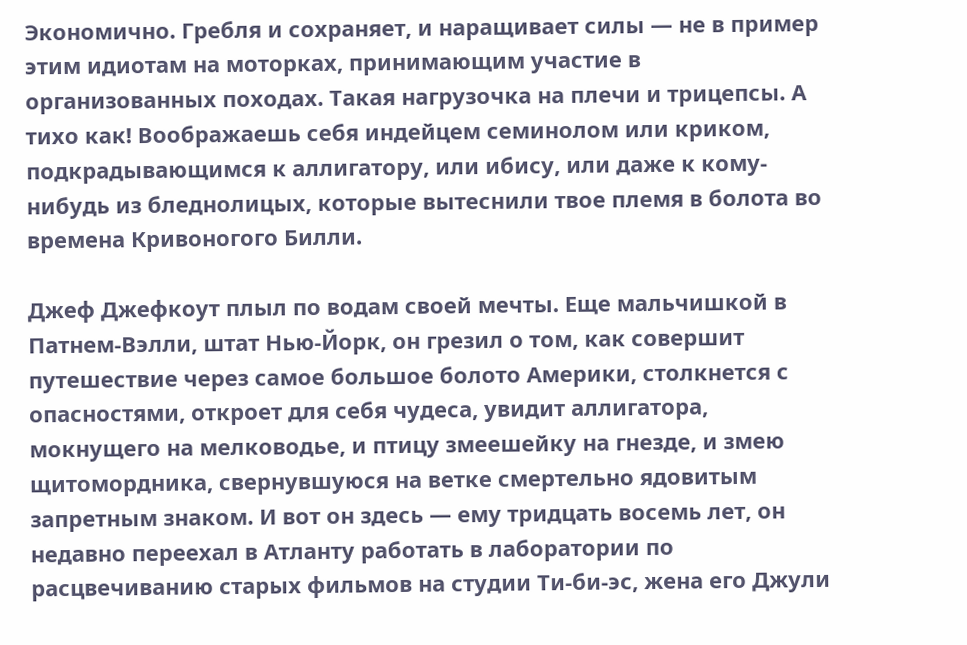Экономично. Гребля и сохраняет, и наращивает силы — не в пример этим идиотам на моторках, принимающим участие в организованных походах. Такая нагрузочка на плечи и трицепсы. А тихо как! Воображаешь себя индейцем семинолом или криком, подкрадывающимся к аллигатору, или ибису, или даже к кому-нибудь из бледнолицых, которые вытеснили твое племя в болота во времена Кривоногого Билли.

Джеф Джефкоут плыл по водам своей мечты. Еще мальчишкой в Патнем-Вэлли, штат Нью-Йорк, он грезил о том, как совершит путешествие через самое большое болото Америки, столкнется с опасностями, откроет для себя чудеса, увидит аллигатора, мокнущего на мелководье, и птицу змеешейку на гнезде, и змею щитомордника, свернувшуюся на ветке смертельно ядовитым запретным знаком. И вот он здесь — ему тридцать восемь лет, он недавно переехал в Атланту работать в лаборатории по расцвечиванию старых фильмов на студии Ти-би-эс, жена его Джули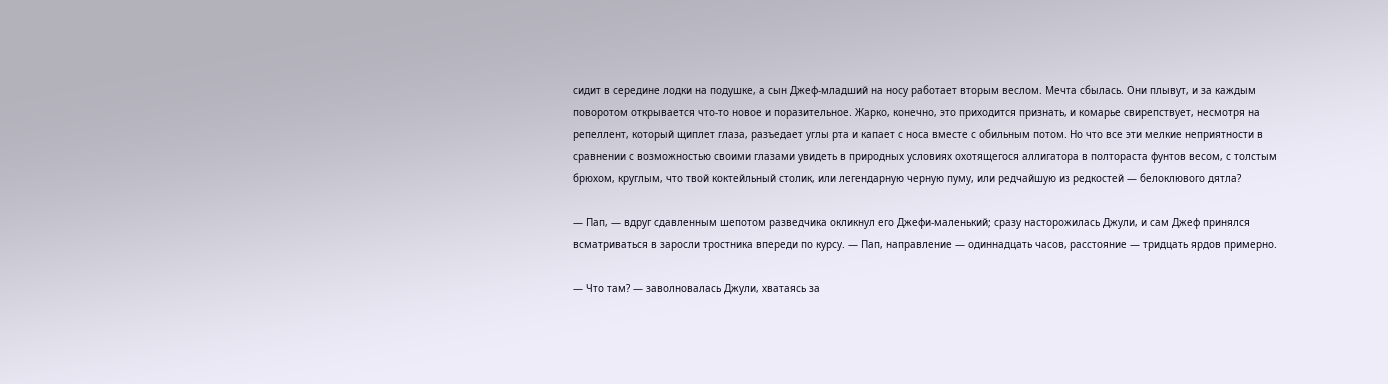сидит в середине лодки на подушке, а сын Джеф-младший на носу работает вторым веслом. Мечта сбылась. Они плывут, и за каждым поворотом открывается что-то новое и поразительное. Жарко, конечно, это приходится признать, и комарье свирепствует, несмотря на репеллент, который щиплет глаза, разъедает углы рта и капает с носа вместе с обильным потом. Но что все эти мелкие неприятности в сравнении с возможностью своими глазами увидеть в природных условиях охотящегося аллигатора в полтораста фунтов весом, с толстым брюхом, круглым, что твой коктейльный столик, или легендарную черную пуму, или редчайшую из редкостей — белоклювого дятла?

— Пап, — вдруг сдавленным шепотом разведчика окликнул его Джефи-маленький; сразу насторожилась Джули, и сам Джеф принялся всматриваться в заросли тростника впереди по курсу. — Пап, направление — одиннадцать часов, расстояние — тридцать ярдов примерно.

— Что там? — заволновалась Джули, хватаясь за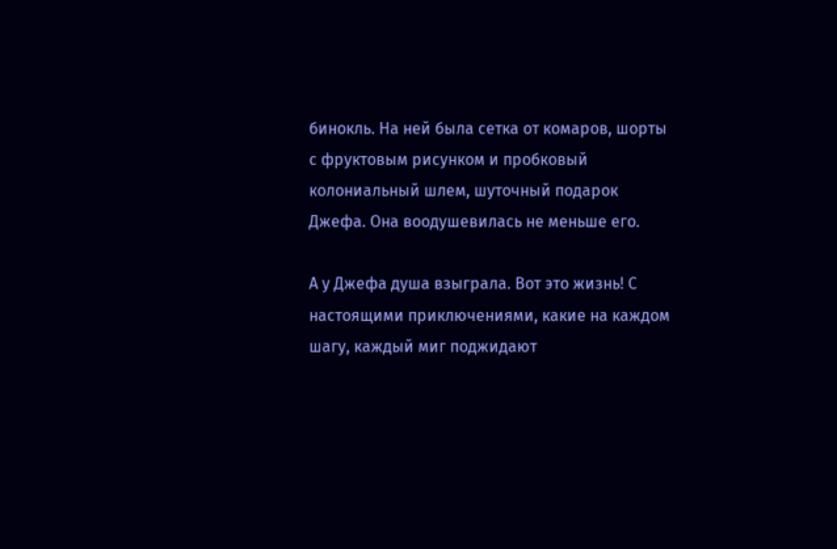бинокль. На ней была сетка от комаров, шорты с фруктовым рисунком и пробковый колониальный шлем, шуточный подарок Джефа. Она воодушевилась не меньше его.

А у Джефа душа взыграла. Вот это жизнь! С настоящими приключениями, какие на каждом шагу, каждый миг поджидают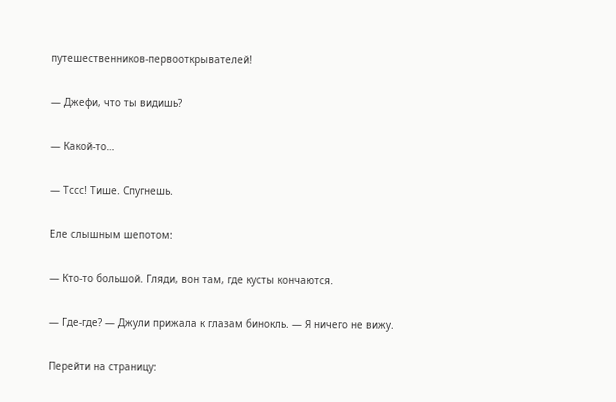путешественников-первооткрывателей!

— Джефи, что ты видишь?

— Какой-то…

— Тссс! Тише. Спугнешь.

Еле слышным шепотом:

— Кто-то большой. Гляди, вон там, где кусты кончаются.

— Где-где? — Джули прижала к глазам бинокль. — Я ничего не вижу.

Перейти на страницу: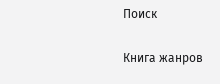Поиск

Книга жанров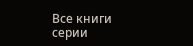Все книги серии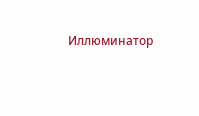Иллюминатор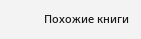Похожие книги